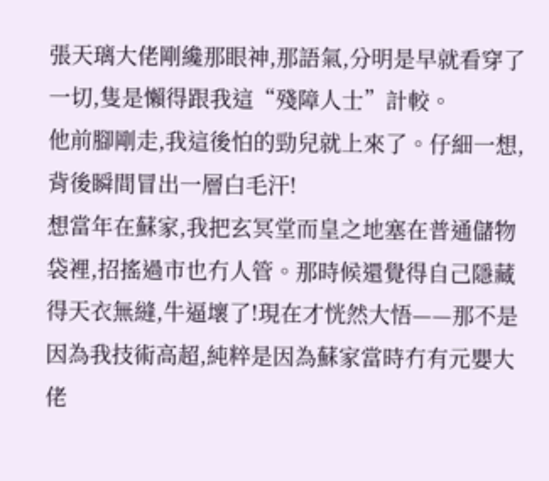張天璃大佬剛纔那眼神,那語氣,分明是早就看穿了一切,隻是懶得跟我這“殘障人士”計較。
他前腳剛走,我這後怕的勁兒就上來了。仔細一想,背後瞬間冒出一層白毛汗!
想當年在蘇家,我把玄冥堂而皇之地塞在普通儲物袋裡,招搖過市也冇人管。那時候還覺得自己隱藏得天衣無縫,牛逼壞了!現在才恍然大悟——那不是因為我技術高超,純粹是因為蘇家當時冇有元嬰大佬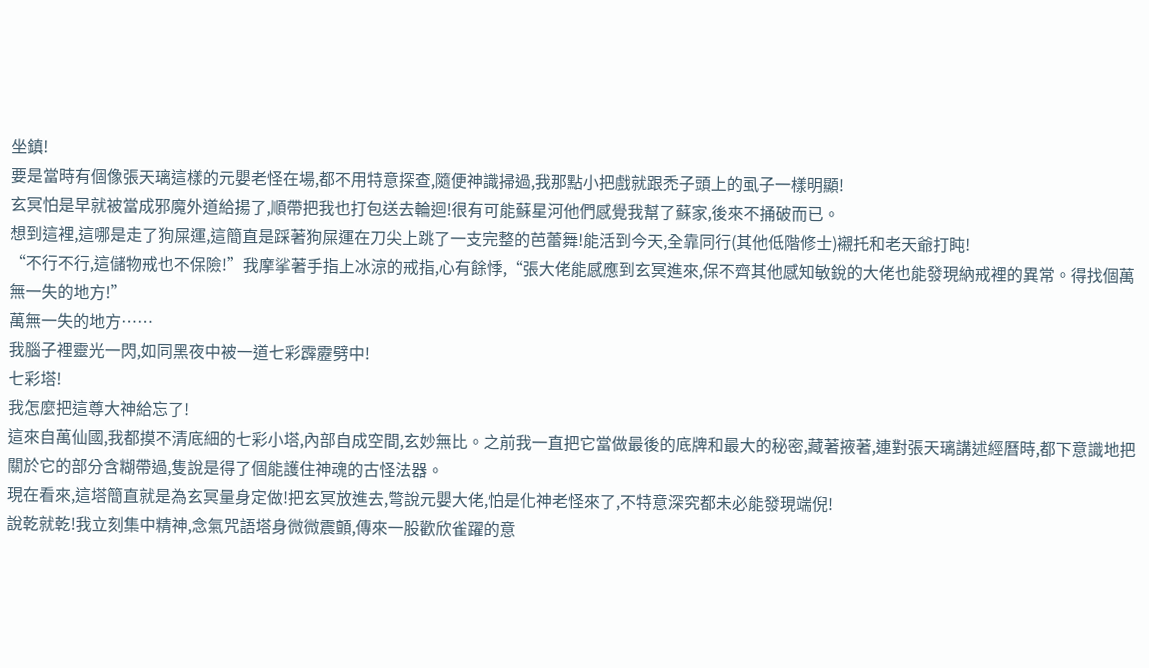坐鎮!
要是當時有個像張天璃這樣的元嬰老怪在場,都不用特意探查,隨便神識掃過,我那點小把戲就跟禿子頭上的虱子一樣明顯!
玄冥怕是早就被當成邪魔外道給揚了,順帶把我也打包送去輪迴!很有可能蘇星河他們感覺我幫了蘇家,後來不捅破而已。
想到這裡,這哪是走了狗屎運,這簡直是踩著狗屎運在刀尖上跳了一支完整的芭蕾舞!能活到今天,全靠同行(其他低階修士)襯托和老天爺打盹!
“不行不行,這儲物戒也不保險!”我摩挲著手指上冰涼的戒指,心有餘悸,“張大佬能感應到玄冥進來,保不齊其他感知敏銳的大佬也能發現納戒裡的異常。得找個萬無一失的地方!”
萬無一失的地方……
我腦子裡靈光一閃,如同黑夜中被一道七彩霹靂劈中!
七彩塔!
我怎麼把這尊大神給忘了!
這來自萬仙國,我都摸不清底細的七彩小塔,內部自成空間,玄妙無比。之前我一直把它當做最後的底牌和最大的秘密,藏著掖著,連對張天璃講述經曆時,都下意識地把關於它的部分含糊帶過,隻說是得了個能護住神魂的古怪法器。
現在看來,這塔簡直就是為玄冥量身定做!把玄冥放進去,彆說元嬰大佬,怕是化神老怪來了,不特意深究都未必能發現端倪!
說乾就乾!我立刻集中精神,念氣咒語塔身微微震顫,傳來一股歡欣雀躍的意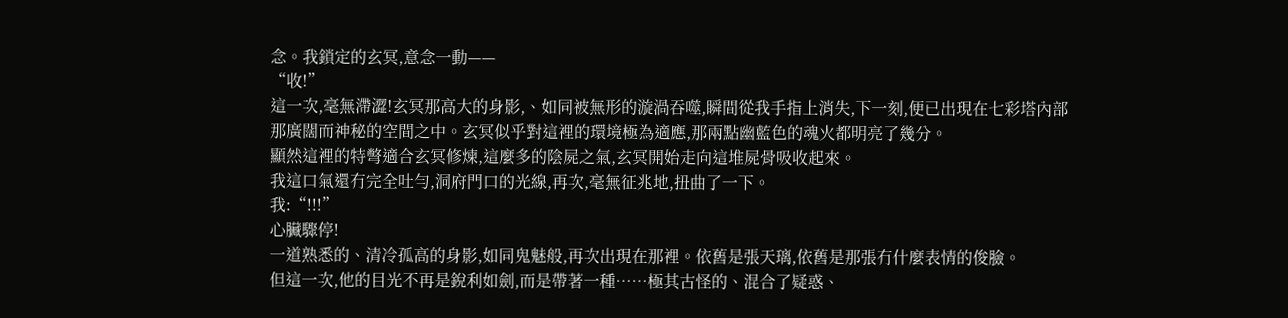念。我鎖定的玄冥,意念一動——
“收!”
這一次,毫無滯澀!玄冥那高大的身影,、如同被無形的漩渦吞噬,瞬間從我手指上消失,下一刻,便已出現在七彩塔內部那廣闊而神秘的空間之中。玄冥似乎對這裡的環境極為適應,那兩點幽藍色的魂火都明亮了幾分。
顯然這裡的特彆適合玄冥修煉,這麼多的陰屍之氣,玄冥開始走向這堆屍骨吸收起來。
我這口氣還冇完全吐勻,洞府門口的光線,再次,毫無征兆地,扭曲了一下。
我:“!!!”
心臟驟停!
一道熟悉的、清冷孤高的身影,如同鬼魅般,再次出現在那裡。依舊是張天璃,依舊是那張冇什麼表情的俊臉。
但這一次,他的目光不再是銳利如劍,而是帶著一種……極其古怪的、混合了疑惑、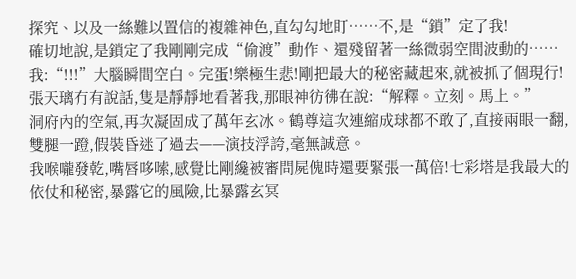探究、以及一絲難以置信的複雜神色,直勾勾地盯……不,是“鎖”定了我!
確切地說,是鎖定了我剛剛完成“偷渡”動作、還殘留著一絲微弱空間波動的……
我:“!!!”大腦瞬間空白。完蛋!樂極生悲!剛把最大的秘密藏起來,就被抓了個現行!
張天璃冇有說話,隻是靜靜地看著我,那眼神彷彿在說:“解釋。立刻。馬上。”
洞府內的空氣,再次凝固成了萬年玄冰。鶴尊這次連縮成球都不敢了,直接兩眼一翻,雙腿一蹬,假裝昏迷了過去——演技浮誇,毫無誠意。
我喉嚨發乾,嘴唇哆嗦,感覺比剛纔被審問屍傀時還要緊張一萬倍!七彩塔是我最大的依仗和秘密,暴露它的風險,比暴露玄冥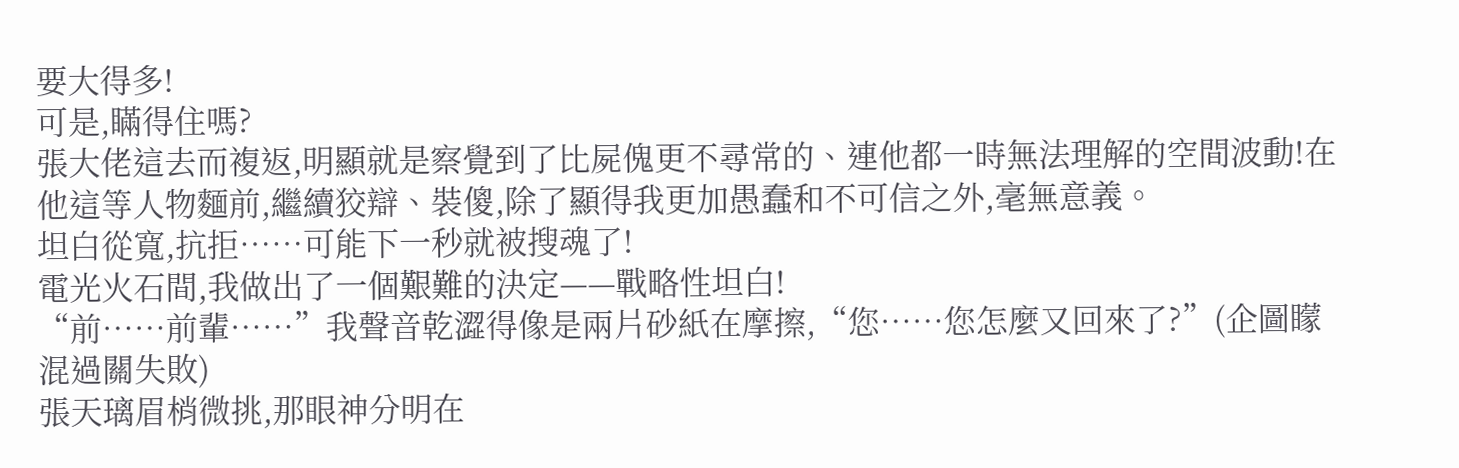要大得多!
可是,瞞得住嗎?
張大佬這去而複返,明顯就是察覺到了比屍傀更不尋常的、連他都一時無法理解的空間波動!在他這等人物麵前,繼續狡辯、裝傻,除了顯得我更加愚蠢和不可信之外,毫無意義。
坦白從寬,抗拒……可能下一秒就被搜魂了!
電光火石間,我做出了一個艱難的決定——戰略性坦白!
“前……前輩……”我聲音乾澀得像是兩片砂紙在摩擦,“您……您怎麼又回來了?”(企圖矇混過關失敗)
張天璃眉梢微挑,那眼神分明在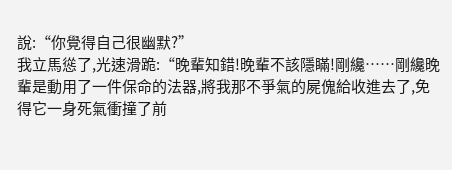說:“你覺得自己很幽默?”
我立馬慫了,光速滑跪:“晚輩知錯!晚輩不該隱瞞!剛纔……剛纔晚輩是動用了一件保命的法器,將我那不爭氣的屍傀給收進去了,免得它一身死氣衝撞了前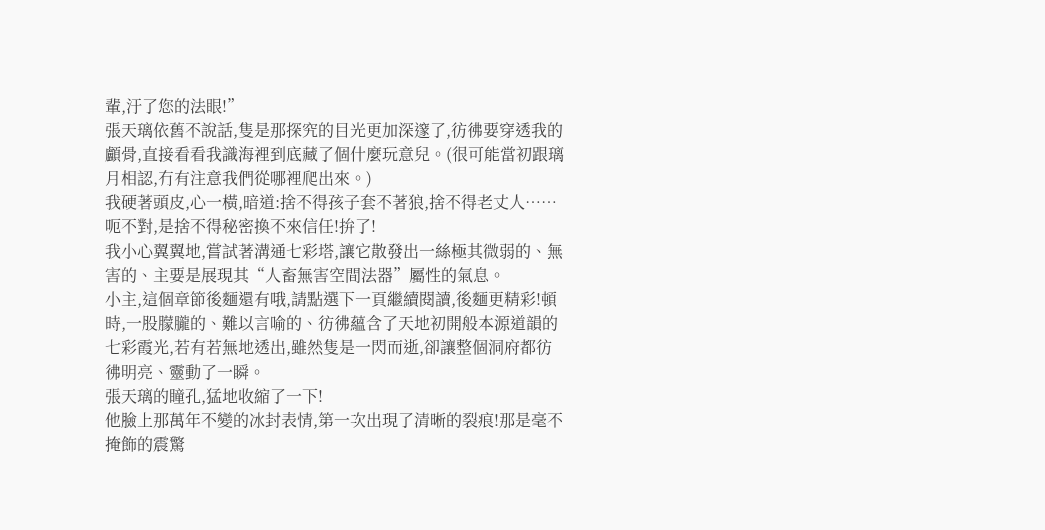輩,汙了您的法眼!”
張天璃依舊不說話,隻是那探究的目光更加深邃了,彷彿要穿透我的顱骨,直接看看我識海裡到底藏了個什麼玩意兒。(很可能當初跟璃月相認,冇有注意我們從哪裡爬出來。)
我硬著頭皮,心一橫,暗道:捨不得孩子套不著狼,捨不得老丈人……呃不對,是捨不得秘密換不來信任!拚了!
我小心翼翼地,嘗試著溝通七彩塔,讓它散發出一絲極其微弱的、無害的、主要是展現其“人畜無害空間法器”屬性的氣息。
小主,這個章節後麵還有哦,請點選下一頁繼續閱讀,後麵更精彩!頓時,一股朦朧的、難以言喻的、彷彿蘊含了天地初開般本源道韻的七彩霞光,若有若無地透出,雖然隻是一閃而逝,卻讓整個洞府都彷彿明亮、靈動了一瞬。
張天璃的瞳孔,猛地收縮了一下!
他臉上那萬年不變的冰封表情,第一次出現了清晰的裂痕!那是毫不掩飾的震驚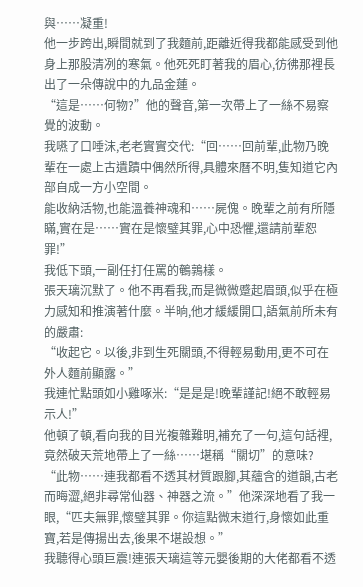與……凝重!
他一步跨出,瞬間就到了我麵前,距離近得我都能感受到他身上那股清冽的寒氣。他死死盯著我的眉心,彷彿那裡長出了一朵傳說中的九品金蓮。
“這是……何物?”他的聲音,第一次帶上了一絲不易察覺的波動。
我嚥了口唾沫,老老實實交代:“回……回前輩,此物乃晚輩在一處上古遺蹟中偶然所得,具體來曆不明,隻知道它內部自成一方小空間。
能收納活物,也能溫養神魂和……屍傀。晚輩之前有所隱瞞,實在是……實在是懷璧其罪,心中恐懼,還請前輩恕罪!”
我低下頭,一副任打任罵的鵪鶉樣。
張天璃沉默了。他不再看我,而是微微蹙起眉頭,似乎在極力感知和推演著什麼。半晌,他才緩緩開口,語氣前所未有的嚴肅:
“收起它。以後,非到生死關頭,不得輕易動用,更不可在外人麵前顯露。”
我連忙點頭如小雞啄米:“是是是!晚輩謹記!絕不敢輕易示人!”
他頓了頓,看向我的目光複雜難明,補充了一句,這句話裡,竟然破天荒地帶上了一絲……堪稱“關切”的意味?
“此物……連我都看不透其材質跟腳,其蘊含的道韻,古老而晦澀,絕非尋常仙器、神器之流。”他深深地看了我一眼,“匹夫無罪,懷璧其罪。你這點微末道行,身懷如此重寶,若是傳揚出去,後果不堪設想。”
我聽得心頭巨震!連張天璃這等元嬰後期的大佬都看不透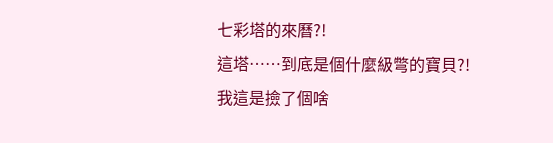七彩塔的來曆?!
這塔……到底是個什麼級彆的寶貝?!
我這是撿了個啥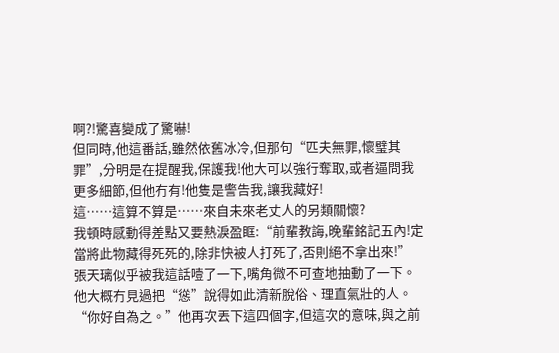啊?!驚喜變成了驚嚇!
但同時,他這番話,雖然依舊冰冷,但那句“匹夫無罪,懷璧其罪”,分明是在提醒我,保護我!他大可以強行奪取,或者逼問我更多細節,但他冇有!他隻是警告我,讓我藏好!
這……這算不算是……來自未來老丈人的另類關懷?
我頓時感動得差點又要熱淚盈眶:“前輩教誨,晚輩銘記五內!定當將此物藏得死死的,除非快被人打死了,否則絕不拿出來!”
張天璃似乎被我這話噎了一下,嘴角微不可查地抽動了一下。他大概冇見過把“慫”說得如此清新脫俗、理直氣壯的人。
“你好自為之。”他再次丟下這四個字,但這次的意味,與之前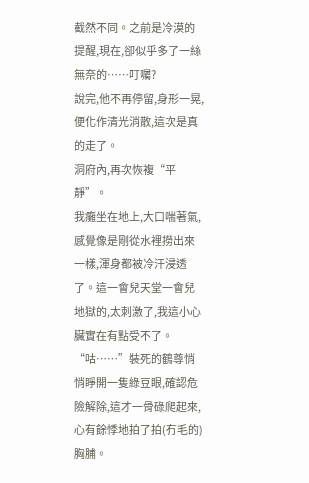截然不同。之前是冷漠的提醒,現在,卻似乎多了一絲無奈的……叮囑?
說完,他不再停留,身形一晃,便化作清光消散,這次是真的走了。
洞府內,再次恢複“平靜”。
我癱坐在地上,大口喘著氣,感覺像是剛從水裡撈出來一樣,渾身都被冷汗浸透了。這一會兒天堂一會兒地獄的,太刺激了,我這小心臟實在有點受不了。
“咕……”裝死的鶴尊悄悄睜開一隻綠豆眼,確認危險解除,這才一骨碌爬起來,心有餘悸地拍了拍(冇毛的)胸脯。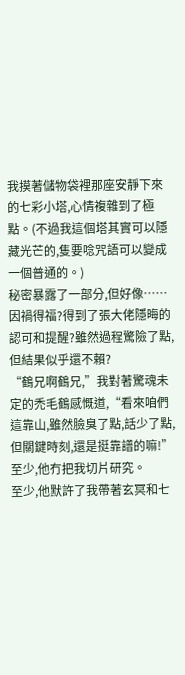我摸著儲物袋裡那座安靜下來的七彩小塔,心情複雜到了極點。(不過我這個塔其實可以隱藏光芒的,隻要唸咒語可以變成一個普通的。)
秘密暴露了一部分,但好像……因禍得福?得到了張大佬隱晦的認可和提醒?雖然過程驚險了點,但結果似乎還不賴?
“鶴兄啊鶴兄,”我對著驚魂未定的禿毛鶴感慨道,“看來咱們這靠山,雖然臉臭了點,話少了點,但關鍵時刻,還是挺靠譜的嘛!”
至少,他冇把我切片研究。
至少,他默許了我帶著玄冥和七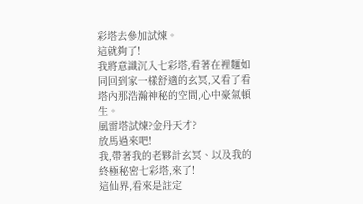彩塔去參加試煉。
這就夠了!
我將意識沉入七彩塔,看著在裡麵如同回到家一樣舒適的玄冥,又看了看塔內那浩瀚神秘的空間,心中豪氣頓生。
風雷塔試煉?金丹天才?
放馬過來吧!
我,帶著我的老夥計玄冥、以及我的終極秘密七彩塔,來了!
這仙界,看來是註定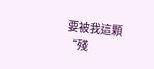要被我這顆“殘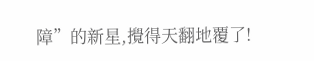障”的新星,攪得天翻地覆了!